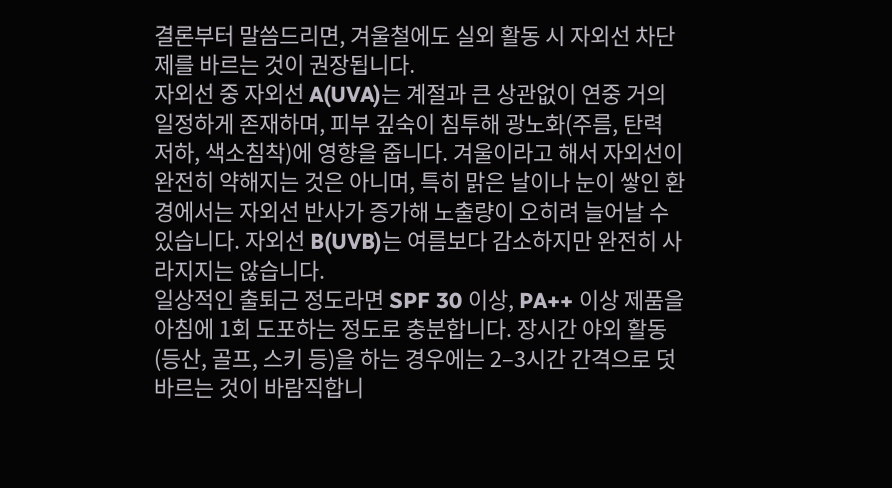결론부터 말씀드리면, 겨울철에도 실외 활동 시 자외선 차단제를 바르는 것이 권장됩니다.
자외선 중 자외선 A(UVA)는 계절과 큰 상관없이 연중 거의 일정하게 존재하며, 피부 깊숙이 침투해 광노화(주름, 탄력 저하, 색소침착)에 영향을 줍니다. 겨울이라고 해서 자외선이 완전히 약해지는 것은 아니며, 특히 맑은 날이나 눈이 쌓인 환경에서는 자외선 반사가 증가해 노출량이 오히려 늘어날 수 있습니다. 자외선 B(UVB)는 여름보다 감소하지만 완전히 사라지지는 않습니다.
일상적인 출퇴근 정도라면 SPF 30 이상, PA++ 이상 제품을 아침에 1회 도포하는 정도로 충분합니다. 장시간 야외 활동(등산, 골프, 스키 등)을 하는 경우에는 2–3시간 간격으로 덧바르는 것이 바람직합니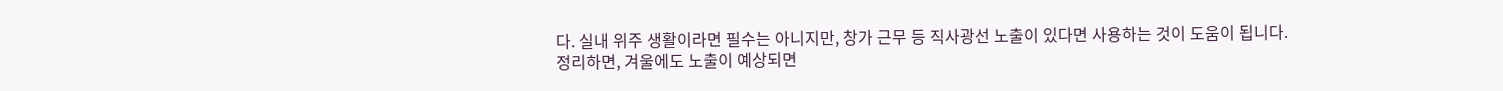다. 실내 위주 생활이라면 필수는 아니지만, 창가 근무 등 직사광선 노출이 있다면 사용하는 것이 도움이 됩니다.
정리하면, 겨울에도 노출이 예상되면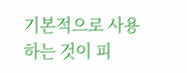기본적으로 사용하는 것이 피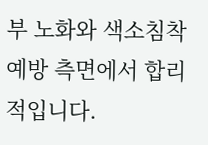부 노화와 색소침착 예방 측면에서 합리적입니다.